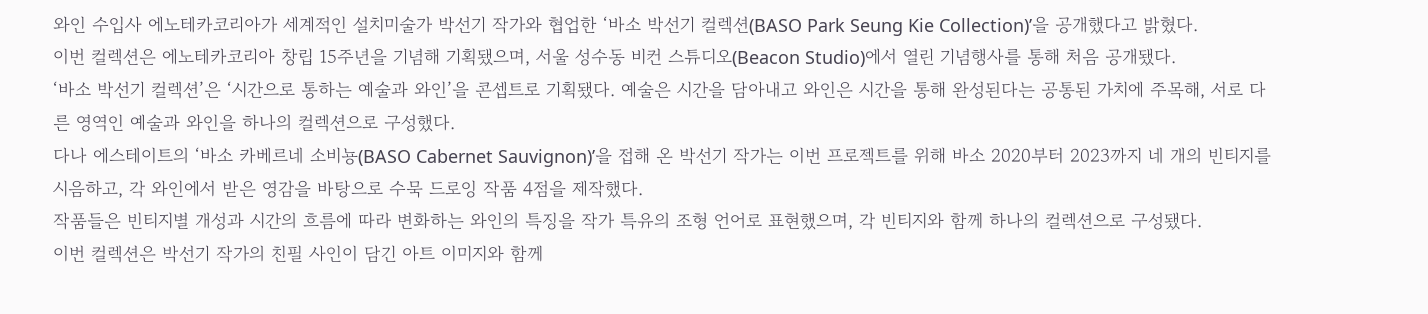와인 수입사 에노테카코리아가 세계적인 설치미술가 박선기 작가와 협업한 ‘바소 박선기 컬렉션(BASO Park Seung Kie Collection)’을 공개했다고 밝혔다.
이번 컬렉션은 에노테카코리아 창립 15주년을 기념해 기획됐으며, 서울 성수동 비컨 스튜디오(Beacon Studio)에서 열린 기념행사를 통해 처음 공개됐다.
‘바소 박선기 컬렉션’은 ‘시간으로 통하는 예술과 와인’을 콘셉트로 기획됐다. 예술은 시간을 담아내고 와인은 시간을 통해 완성된다는 공통된 가치에 주목해, 서로 다른 영역인 예술과 와인을 하나의 컬렉션으로 구성했다.
다나 에스테이트의 ‘바소 카베르네 소비뇽(BASO Cabernet Sauvignon)’을 접해 온 박선기 작가는 이번 프로젝트를 위해 바소 2020부터 2023까지 네 개의 빈티지를 시음하고, 각 와인에서 받은 영감을 바탕으로 수묵 드로잉 작품 4점을 제작했다.
작품들은 빈티지별 개성과 시간의 흐름에 따라 변화하는 와인의 특징을 작가 특유의 조형 언어로 표현했으며, 각 빈티지와 함께 하나의 컬렉션으로 구성됐다.
이번 컬렉션은 박선기 작가의 친필 사인이 담긴 아트 이미지와 함께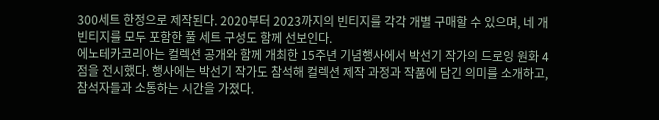300세트 한정으로 제작된다. 2020부터 2023까지의 빈티지를 각각 개별 구매할 수 있으며, 네 개 빈티지를 모두 포함한 풀 세트 구성도 함께 선보인다.
에노테카코리아는 컬렉션 공개와 함께 개최한 15주년 기념행사에서 박선기 작가의 드로잉 원화 4점을 전시했다. 행사에는 박선기 작가도 참석해 컬렉션 제작 과정과 작품에 담긴 의미를 소개하고, 참석자들과 소통하는 시간을 가졌다.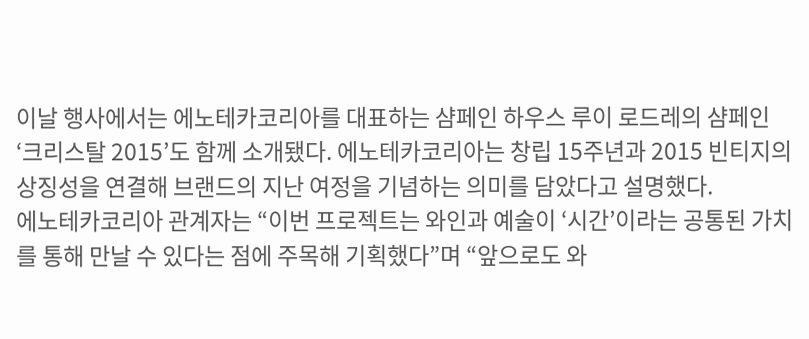이날 행사에서는 에노테카코리아를 대표하는 샴페인 하우스 루이 로드레의 샴페인 ‘크리스탈 2015’도 함께 소개됐다. 에노테카코리아는 창립 15주년과 2015 빈티지의 상징성을 연결해 브랜드의 지난 여정을 기념하는 의미를 담았다고 설명했다.
에노테카코리아 관계자는 “이번 프로젝트는 와인과 예술이 ‘시간’이라는 공통된 가치를 통해 만날 수 있다는 점에 주목해 기획했다”며 “앞으로도 와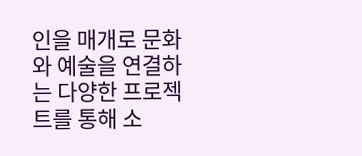인을 매개로 문화와 예술을 연결하는 다양한 프로젝트를 통해 소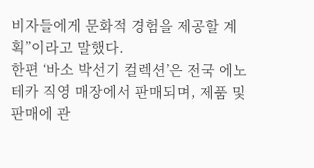비자들에게 문화적 경험을 제공할 계획”이라고 말했다.
한편 ‘바소 박선기 컬렉션’은 전국 에노테카 직영 매장에서 판매되며, 제품 및 판매에 관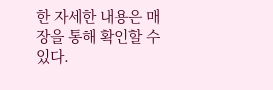한 자세한 내용은 매장을 통해 확인할 수 있다.